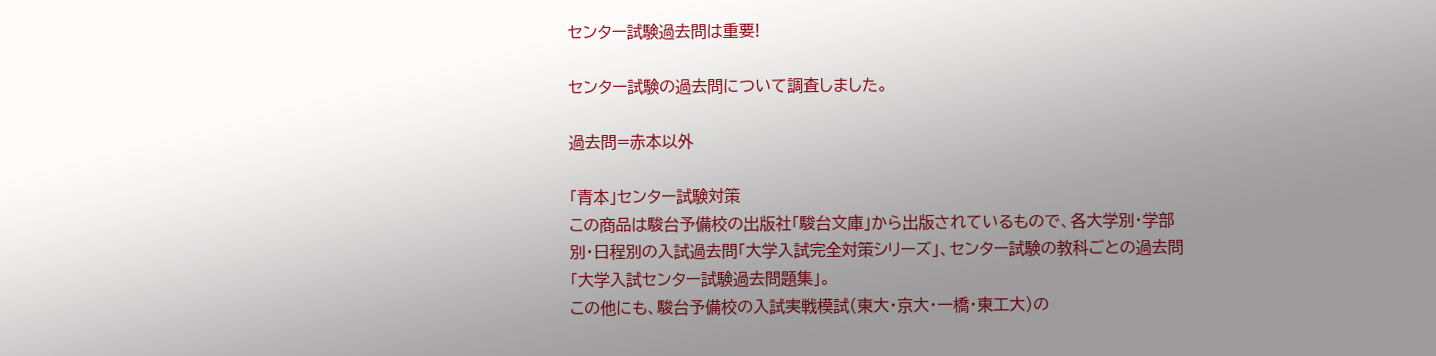センター試験過去問は重要!

センター試験の過去問について調査しました。

過去問=赤本以外

「青本」センター試験対策
この商品は駿台予備校の出版社「駿台文庫」から出版されているもので、各大学別・学部別・日程別の入試過去問「大学入試完全対策シリーズ」、センター試験の教科ごとの過去問「大学入試センター試験過去問題集」。
この他にも、駿台予備校の入試実戦模試(東大・京大・一橋・東工大)の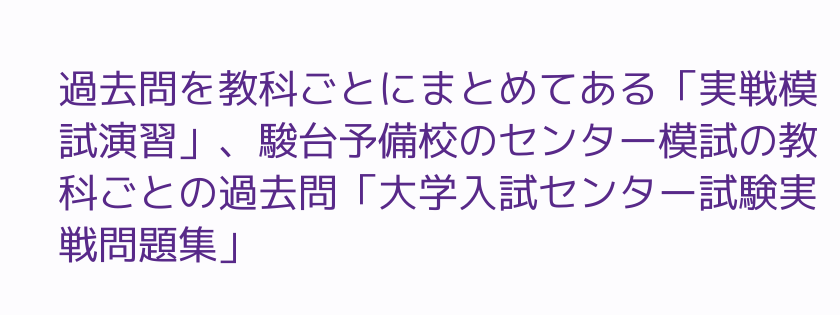過去問を教科ごとにまとめてある「実戦模試演習」、駿台予備校のセンター模試の教科ごとの過去問「大学入試センター試験実戦問題集」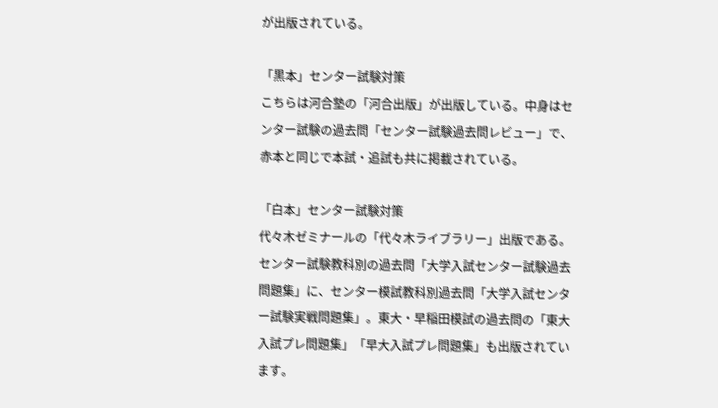が出版されている。

「黒本」センター試験対策
こちらは河合塾の「河合出版」が出版している。中身はセンター試験の過去問「センター試験過去問レビュー」で、赤本と同じで本試・追試も共に掲載されている。

「白本」センター試験対策
代々木ゼミナールの「代々木ライブラリー」出版である。センター試験教科別の過去問「大学入試センター試験過去問題集」に、センター模試教科別過去問「大学入試センター試験実戦問題集」。東大・早稲田模試の過去問の「東大入試プレ問題集」「早大入試プレ問題集」も出版されています。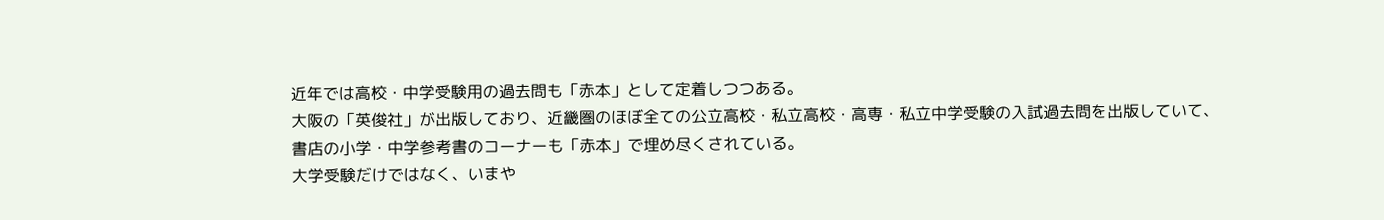近年では高校・中学受験用の過去問も「赤本」として定着しつつある。
大阪の「英俊社」が出版しており、近畿圏のほぼ全ての公立高校・私立高校・高専・私立中学受験の入試過去問を出版していて、書店の小学・中学参考書のコーナーも「赤本」で埋め尽くされている。
大学受験だけではなく、いまや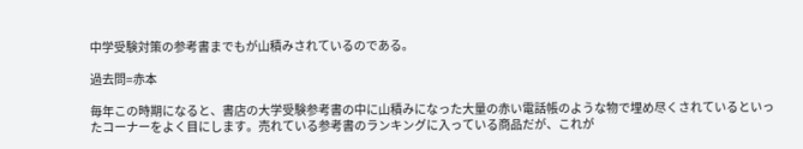中学受験対策の参考書までもが山積みされているのである。

過去問=赤本

毎年この時期になると、書店の大学受験参考書の中に山積みになった大量の赤い電話帳のような物で埋め尽くされているといったコーナーをよく目にします。売れている参考書のランキングに入っている商品だが、これが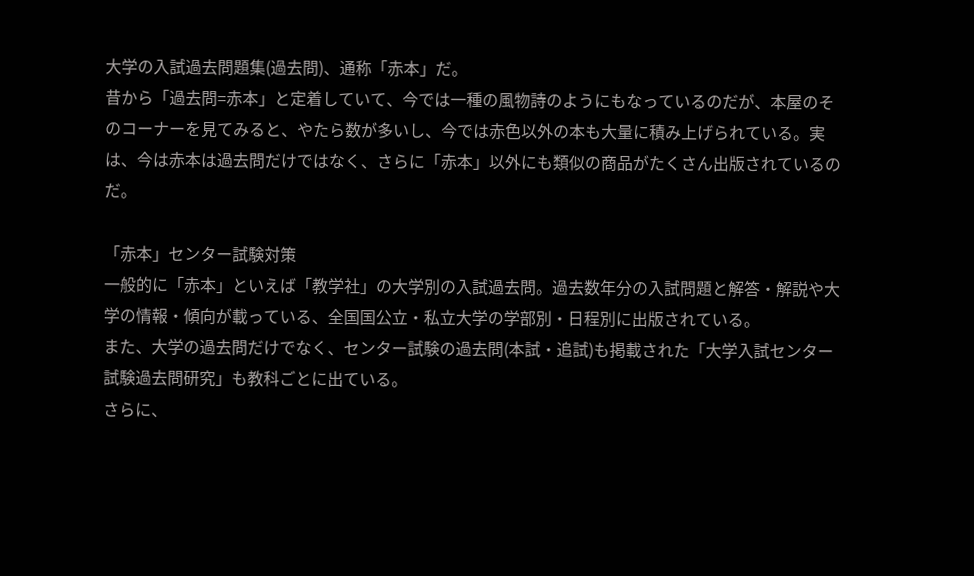大学の入試過去問題集(過去問)、通称「赤本」だ。
昔から「過去問=赤本」と定着していて、今では一種の風物詩のようにもなっているのだが、本屋のそのコーナーを見てみると、やたら数が多いし、今では赤色以外の本も大量に積み上げられている。実は、今は赤本は過去問だけではなく、さらに「赤本」以外にも類似の商品がたくさん出版されているのだ。

「赤本」センター試験対策
一般的に「赤本」といえば「教学社」の大学別の入試過去問。過去数年分の入試問題と解答・解説や大学の情報・傾向が載っている、全国国公立・私立大学の学部別・日程別に出版されている。
また、大学の過去問だけでなく、センター試験の過去問(本試・追試)も掲載された「大学入試センター試験過去問研究」も教科ごとに出ている。
さらに、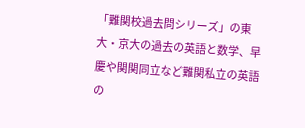「難関校過去問シリーズ」の東大・京大の過去の英語と数学、早慶や関関同立など難関私立の英語の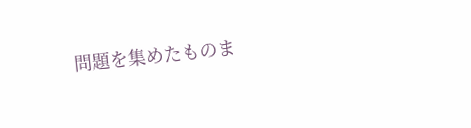問題を集めたものま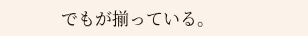でもが揃っている。